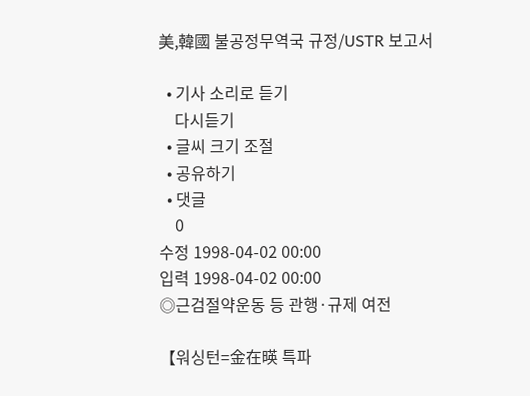美,韓國 불공정무역국 규정/USTR 보고서

  • 기사 소리로 듣기
    다시듣기
  • 글씨 크기 조절
  • 공유하기
  • 댓글
    0
수정 1998-04-02 00:00
입력 1998-04-02 00:00
◎근검절약운동 등 관행·규제 여전

【워싱턴=金在暎 특파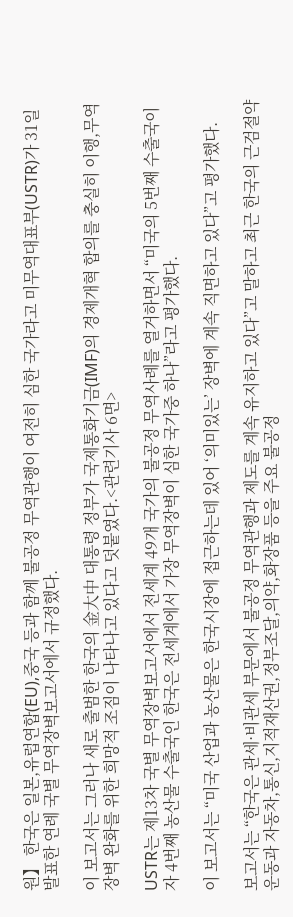원】 한국은 일본,유럽연합(EU),중국 등과 함께 불공정 무역관행이 여전히 심한 국가라고 미무역대표부(USTR)가 31일 발표한 연례 국별 무역장벽보고서에서 규정했다.

이 보고서는 그러나 새로 출범한 한국의 金大中 대통령 정부가 국제통화기금(IMF)의 경제개혁 합의를 충실히 이행,무역장벽 완화를 위한 희망적 조짐이 나타나고 있다고 덧붙였다.<관련기사 6면>

USTR는 제13차 국별 무역장벽보고서에서 전세계 49개 국가의 불공정 무역사례를 열거하면서 “미국의 5번째 수출국이자 4번째 농산물 수출국인 한국은 전세계에서 가장 무역장벽이 심한 국가중 하나”라고 평가했다.

이 보고서는 “미국 산업과 농산물은 한국시장에 접근하는데 있어 ‘의미있는’ 장벽에 계속 직면하고 있다”고 평가했다.

보고서는 “한국은 관세·비관세 부문에서 불공정 무역관행과 제도를 계속 유지하고 있다”고 말하고 최근 한국의 근검절약 운동과 자동차,통신,지적재산권,정부조달,의약,화장품 등을 주요 불공정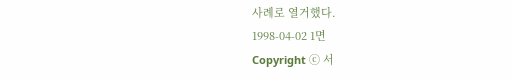사례로 열거했다.
1998-04-02 1면
Copyright ⓒ 서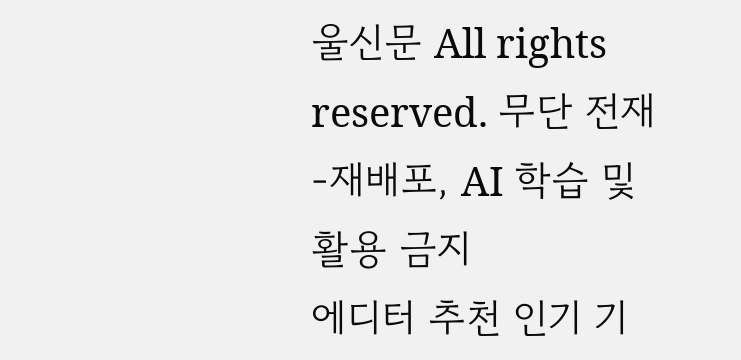울신문 All rights reserved. 무단 전재-재배포, AI 학습 및 활용 금지
에디터 추천 인기 기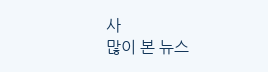사
많이 본 뉴스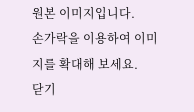원본 이미지입니다.
손가락을 이용하여 이미지를 확대해 보세요.
닫기